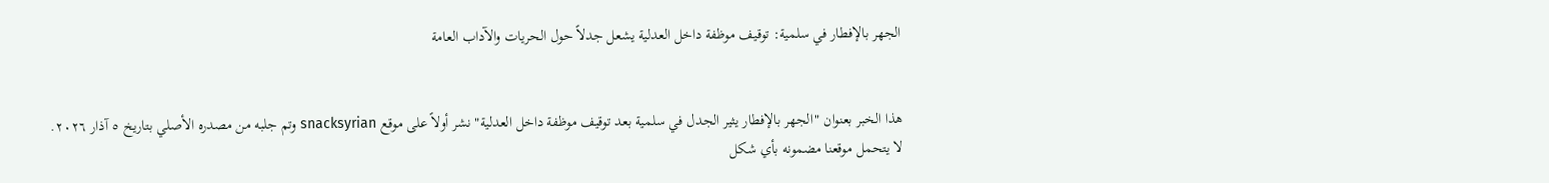الجهر بالإفطار في سلمية: توقيف موظفة داخل العدلية يشعل جدلاً حول الحريات والآداب العامة


هذا الخبر بعنوان "الجهر بالإفطار يثير الجدل في سلمية بعد توقيف موظفة داخل العدلية" نشر أولاً على موقع snacksyrian وتم جلبه من مصدره الأصلي بتاريخ ٥ آذار ٢٠٢٦.
لا يتحمل موقعنا مضمونه بأي شكل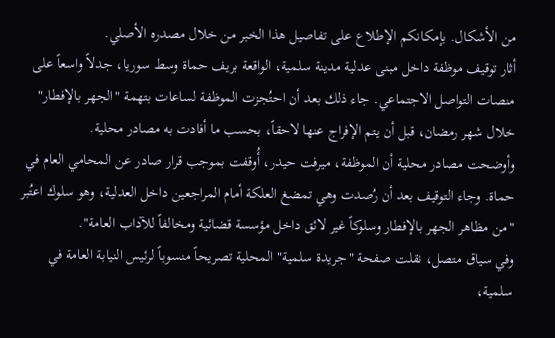من الأشكال. بإمكانكم الإطلاع على تفاصيل هذا الخبر من خلال مصدره الأصلي.
أثار توقيف موظفة داخل مبنى عدلية مدينة سلمية، الواقعة بريف حماة وسط سوريا، جدلاً واسعاً على منصات التواصل الاجتماعي. جاء ذلك بعد أن احتُجزت الموظفة لساعات بتهمة "الجهر بالإفطار" خلال شهر رمضان، قبل أن يتم الإفراج عنها لاحقاً، بحسب ما أفادت به مصادر محلية.
وأوضحت مصادر محلية أن الموظفة، ميرفت حيدر، أُوقفت بموجب قرار صادر عن المحامي العام في حماة. وجاء التوقيف بعد أن رُصدت وهي تمضغ العلكة أمام المراجعين داخل العدلية، وهو سلوك اعتُبر "من مظاهر الجهر بالإفطار وسلوكاً غير لائق داخل مؤسسة قضائية ومخالفاً للآداب العامة".
وفي سياق متصل، نقلت صفحة "جريدة سلمية" المحلية تصريحاً منسوباً لرئيس النيابة العامة في سلمية،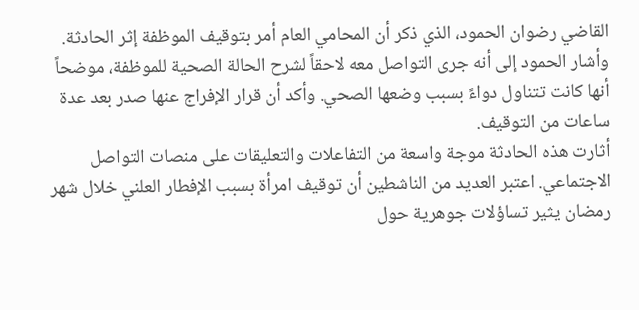القاضي رضوان الحمود، الذي ذكر أن المحامي العام أمر بتوقيف الموظفة إثر الحادثة. وأشار الحمود إلى أنه جرى التواصل معه لاحقاً لشرح الحالة الصحية للموظفة، موضحاً أنها كانت تتناول دواءً بسبب وضعها الصحي. وأكد أن قرار الإفراج عنها صدر بعد عدة ساعات من التوقيف.
أثارت هذه الحادثة موجة واسعة من التفاعلات والتعليقات على منصات التواصل الاجتماعي. اعتبر العديد من الناشطين أن توقيف امرأة بسبب الإفطار العلني خلال شهر رمضان يثير تساؤلات جوهرية حول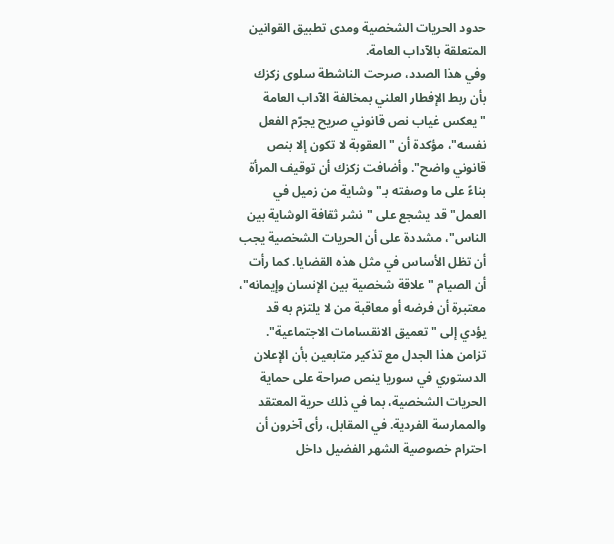حدود الحريات الشخصية ومدى تطبيق القوانين المتعلقة بالآداب العامة.
وفي هذا الصدد، صرحت الناشطة سلوى زكزك بأن ربط الإفطار العلني بمخالفة الآداب العامة "يعكس غياب نص قانوني صريح يجرّم الفعل نفسه"، مؤكدة أن "العقوبة لا تكون إلا بنص قانوني واضح". وأضافت زكزك أن توقيف المرأة بناءً على ما وصفته بـ"وشاية من زميل في العمل" قد يشجع على "نشر ثقافة الوشاية بين الناس"، مشددة على أن الحريات الشخصية يجب أن تظل الأساس في مثل هذه القضايا. كما رأت أن الصيام "علاقة شخصية بين الإنسان وإيمانه"، معتبرة أن فرضه أو معاقبة من لا يلتزم به قد يؤدي إلى "تعميق الانقسامات الاجتماعية".
تزامن هذا الجدل مع تذكير متابعين بأن الإعلان الدستوري في سوريا ينص صراحة على حماية الحريات الشخصية، بما في ذلك حرية المعتقد والممارسة الفردية. في المقابل، رأى آخرون أن احترام خصوصية الشهر الفضيل داخل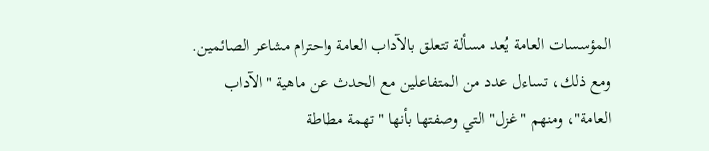المؤسسات العامة يُعد مسألة تتعلق بالآداب العامة واحترام مشاعر الصائمين. ومع ذلك، تساءل عدد من المتفاعلين مع الحدث عن ماهية "الآداب العامة"، ومنهم "غزل" التي وصفتها بأنها "تهمة مطاطة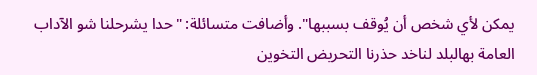يمكن لأي شخص أن يُوقف بسببها". وأضافت متسائلة: "حدا يشرحلنا شو الآداب العامة بهالبلد لناخد حذرنا التحريض التخوين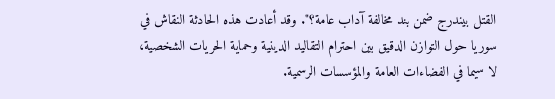القتل بيندرج ضمن بند مخالفة آداب عامة؟". وقد أعادت هذه الحادثة النقاش في سوريا حول التوازن الدقيق بين احترام التقاليد الدينية وحماية الحريات الشخصية، لا سيما في الفضاءات العامة والمؤسسات الرسمية.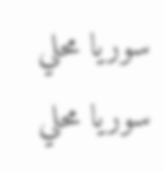سوريا محلي
سوريا محلي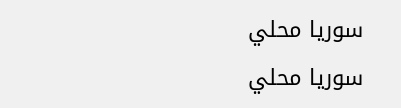سوريا محلي
سوريا محلي